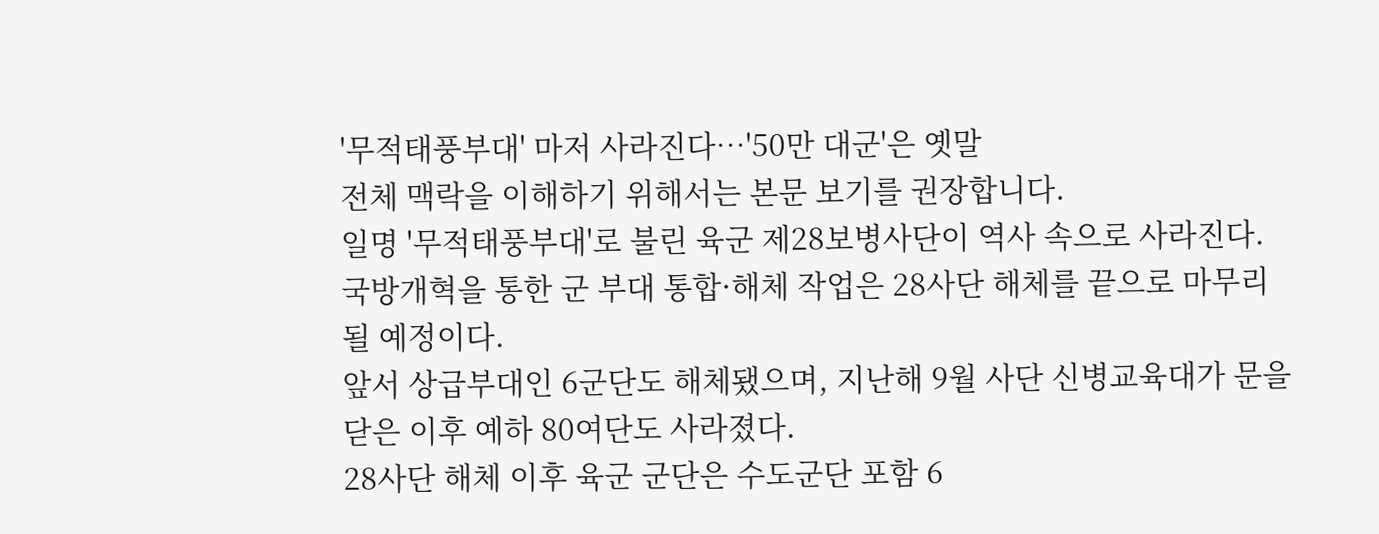'무적태풍부대' 마저 사라진다…'50만 대군'은 옛말
전체 맥락을 이해하기 위해서는 본문 보기를 권장합니다.
일명 '무적태풍부대'로 불린 육군 제28보병사단이 역사 속으로 사라진다.
국방개혁을 통한 군 부대 통합·해체 작업은 28사단 해체를 끝으로 마무리 될 예정이다.
앞서 상급부대인 6군단도 해체됐으며, 지난해 9월 사단 신병교육대가 문을 닫은 이후 예하 80여단도 사라졌다.
28사단 해체 이후 육군 군단은 수도군단 포함 6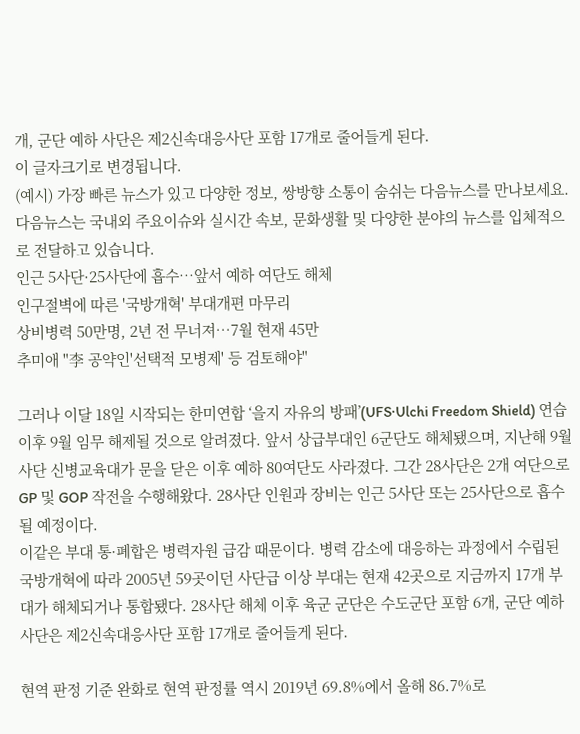개, 군단 예하 사단은 제2신속대응사단 포함 17개로 줄어들게 된다.
이 글자크기로 변경됩니다.
(예시) 가장 빠른 뉴스가 있고 다양한 정보, 쌍방향 소통이 숨쉬는 다음뉴스를 만나보세요. 다음뉴스는 국내외 주요이슈와 실시간 속보, 문화생활 및 다양한 분야의 뉴스를 입체적으로 전달하고 있습니다.
인근 5사단·25사단에 흡수…앞서 예하 여단도 해체
인구절벽에 따른 '국방개혁' 부대개편 마무리
상비병력 50만명, 2년 전 무너져…7월 현재 45만
추미애 "李 공약인'선택적 모병제' 등 검토해야"

그러나 이달 18일 시작되는 한미연합 ‘을지 자유의 방패’(UFS·Ulchi Freedom Shield) 연습 이후 9월 임무 해제될 것으로 알려졌다. 앞서 상급부대인 6군단도 해체됐으며, 지난해 9월 사단 신병교육대가 문을 닫은 이후 예하 80여단도 사라졌다. 그간 28사단은 2개 여단으로 GP 및 GOP 작전을 수행해왔다. 28사단 인원과 장비는 인근 5사단 또는 25사단으로 흡수될 예정이다.
이같은 부대 통·폐합은 병력자원 급감 때문이다. 병력 감소에 대응하는 과정에서 수립된 국방개혁에 따라 2005년 59곳이던 사단급 이상 부대는 현재 42곳으로 지금까지 17개 부대가 해체되거나 통합됐다. 28사단 해체 이후 육군 군단은 수도군단 포함 6개, 군단 예하 사단은 제2신속대응사단 포함 17개로 줄어들게 된다.

현역 판정 기준 완화로 현역 판정률 역시 2019년 69.8%에서 올해 86.7%로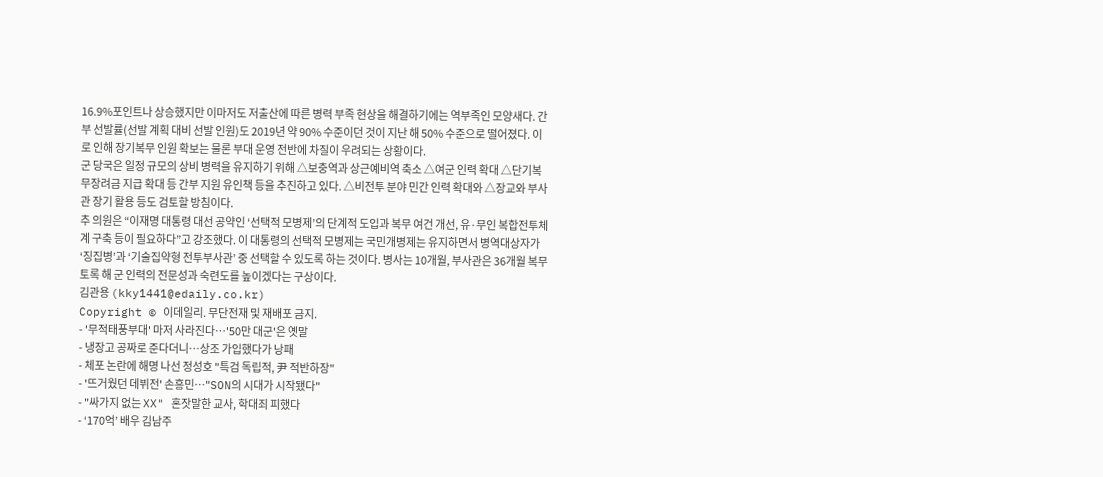16.9%포인트나 상승했지만 이마저도 저출산에 따른 병력 부족 현상을 해결하기에는 역부족인 모양새다. 간부 선발률(선발 계획 대비 선발 인원)도 2019년 약 90% 수준이던 것이 지난 해 50% 수준으로 떨어졌다. 이로 인해 장기복무 인원 확보는 물론 부대 운영 전반에 차질이 우려되는 상황이다.
군 당국은 일정 규모의 상비 병력을 유지하기 위해 △보충역과 상근예비역 축소 △여군 인력 확대 △단기복무장려금 지급 확대 등 간부 지원 유인책 등을 추진하고 있다. △비전투 분야 민간 인력 확대와 △장교와 부사관 장기 활용 등도 검토할 방침이다.
추 의원은 “이재명 대통령 대선 공약인 ‘선택적 모병제’의 단계적 도입과 복무 여건 개선, 유·무인 복합전투체계 구축 등이 필요하다”고 강조했다. 이 대통령의 선택적 모병제는 국민개병제는 유지하면서 병역대상자가 ‘징집병’과 ‘기술집약형 전투부사관’ 중 선택할 수 있도록 하는 것이다. 병사는 10개월, 부사관은 36개월 복무토록 해 군 인력의 전문성과 숙련도를 높이겠다는 구상이다.
김관용 (kky1441@edaily.co.kr)
Copyright © 이데일리. 무단전재 및 재배포 금지.
- '무적태풍부대' 마저 사라진다…'50만 대군'은 옛말
- 냉장고 공짜로 준다더니…상조 가입했다가 낭패
- 체포 논란에 해명 나선 정성호 "특검 독립적, 尹 적반하장"
- '뜨거웠던 데뷔전' 손흥민…"SON의 시대가 시작됐다"
- "싸가지 없는 XX" 혼잣말한 교사, 학대죄 피했다
- ‘170억’ 배우 김남주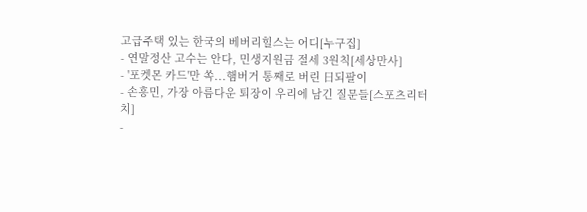고급주택 있는 한국의 베버리힐스는 어디[누구집]
- 연말정산 고수는 안다, 민생지원금 절세 3원칙[세상만사]
- '포켓몬 카드'만 쏙...햄버거 통째로 버린 日되팔이
- 손흥민, 가장 아름다운 퇴장이 우리에 남긴 질문들[스포츠리터치]
-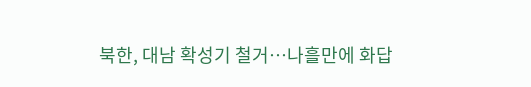북한, 대남 확성기 철거…나흘만에 화답